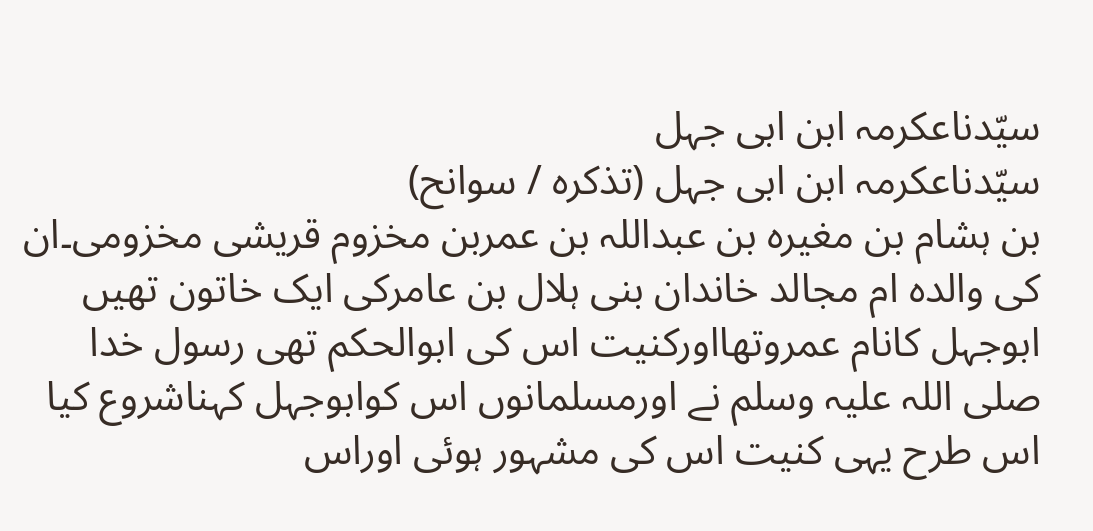سیّدناعکرمہ ابن ابی جہل
سیّدناعکرمہ ابن ابی جہل (تذکرہ / سوانح)
بن ہشام بن مغیرہ بن عبداللہ بن عمربن مخزوم قریشی مخزومی۔ان کی والدہ ام مجالد خاندان بنی ہلال بن عامرکی ایک خاتون تھیں ابوجہل کانام عمروتھااورکنیت اس کی ابوالحکم تھی رسول خدا صلی اللہ علیہ وسلم نے اورمسلمانوں اس کوابوجہل کہناشروع کیا اس طرح یہی کنیت اس کی مشہور ہوئی اوراس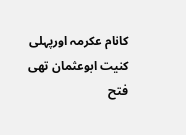کانام عکرمہ اورپہلی کنیت ابوعثمان تھی فتح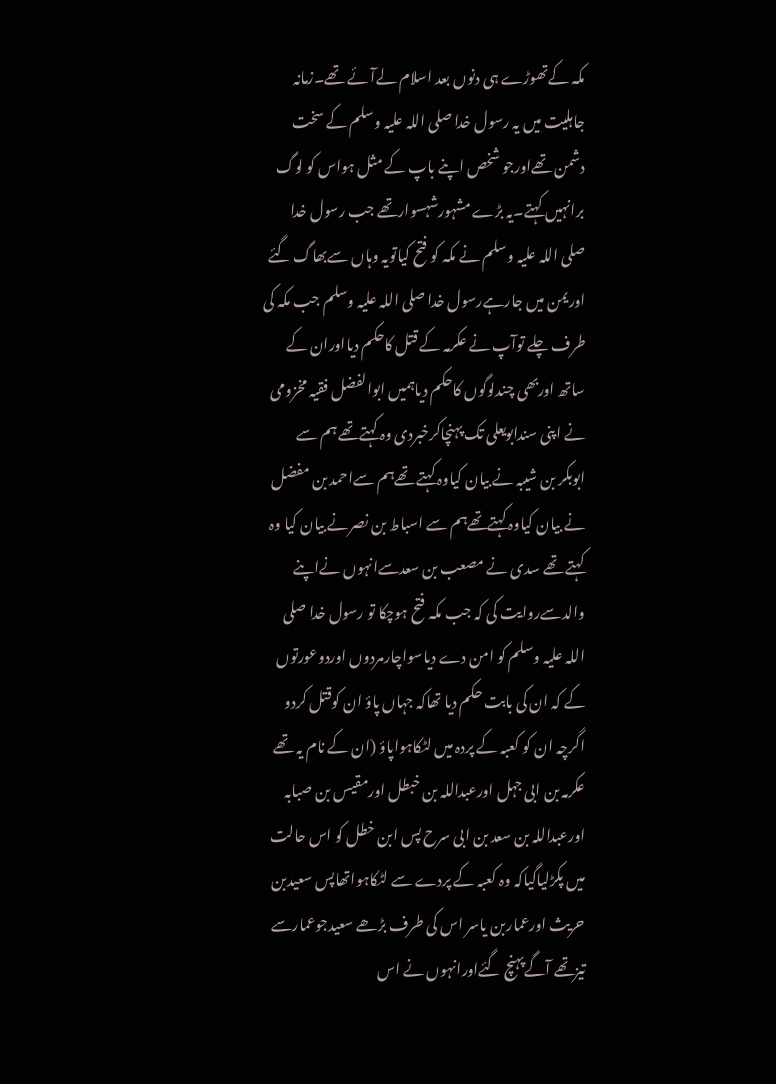مکہ کےتھوڑے ہی دنوں بعد اسلام لےآئے تھے۔زمانہ جاہلیت میں یہ رسول خدا صلی اللہ علیہ وسلم کے سخت دشمن تھےاورجو شخص اپنے باپ کے مثل ہواس کو لوگ برانہیں کہتے۔یہ بڑے مشہورشہسوارتھے جب رسول خدا صلی اللہ علیہ وسلم نے مکہ کو فتح کیاتویہ وہاں سےبھاگ گئے اوریمن میں جارہےرسول خدا صلی اللہ علیہ وسلم جب مکہ کی طرف چلے توآپ نے عکرمہ کے قتل کاحکم دیااوران کے ساتھ اوربھی چندلوگوں کاحکم دیاہمیں ابوالفضل فقیہ مخزومی نے اپنی سندابویعلی تک پہنچاکرخبردی وہ کہتےتھے ہم سے ابوبکر بن شیبہ نے بیان کیاوہ کہتے تھےہم سےاحمد بن مفضل نے بیان کیاوہ کہتےتھےہم سے اسباط بن نصرنے بیان کیا وہ کہتے تھے سدی نے مصعب بن سعدسےانہوں نےاپنے والدسےروایت کی کہ جب مکہ فتح ہوچکا تو رسول خدا صلی اللہ علیہ وسلم کو امن دے دیاسواچارمردوں اوردوعورتوں کے کہ ان کی بابت حکم دیا تھاکہ جہاں پاؤ ان کوقتل کردو اگرچہ ان کو کعبہ کے پردہ میں لٹکاہواپاؤ (ان کے نام یہ تھے عکرمہ بن ابی جہل اورعبداللہ بن خبطل اورمقیس بن صبابہ اورعبداللہ بن سعد بن ابی سرح پس ابن خطل کو اس حالت میں پکڑلیاگیاکہ وہ کعبہ کے پردے سے لٹکاہواتھاپس سعیدبن حریث اورعماربن یاسر اس کی طرف بڑھے سعیدجوعمارسے تیزتھے آگےپہنچ گئےاورانہوں نے اس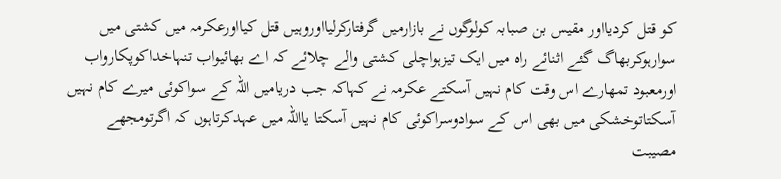کو قتل کردیااور مقیس بن صبابہ کولوگوں نے بازارمیں گرفتارکرلیااوروہیں قتل کیااورعکرمہ میں کشتی میں سوارہوکربھاگ گئے اثنائے راہ میں ایک تیزہواچلی کشتی والے چلائے کہ اے بھائیواب تنہاخداکوپکارواب اورمعبود تمھارے اس وقت کام نہیں آسکتے عکرمہ نے کہاکہ جب دریامیں اللہ کے سواکوئی میرے کام نہیں آسکتاتوخشکی میں بھی اس کے سوادوسراکوئی کام نہیں آسکتا یااللہ میں عہدکرتاہوں کہ اگرتومجھے مصیبت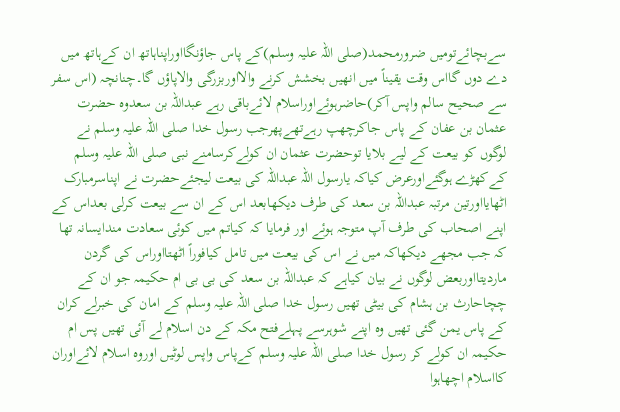سےبچائےتومیں ضرورمحمد(صلی اللہ علیہ وسلم)کے پاس جاؤنگااوراپناہاتھ ان کےہاتھ میں دے دوں گااس وقت یقیناً میں انھیں بخشش کرنے والااوربزرگی والاپاؤں گا۔چنانچہ (اس سفر سے صحیح سالم واپس آکر)حاضرہوئےاوراسلام لائےباقی رہے عبداللہ بن سعدوہ حضرت عثمان بن عفان کے پاس جاکرچھپ رہےتھےپھرجب رسول خدا صلی اللہ علیہ وسلم نے لوگوں کو بیعت کے لیے بلایا توحضرت عثمان ان کولےکرسامنے نبی صلی اللہ علیہ وسلم کےکھڑے ہوگئےاورعرض کیاکہ یارسول اللہ عبداللہ کی بیعت لیجئےحضرت نے اپناسرمبارک اٹھایااورتین مرتبہ عبداللہ بن سعد کی طرف دیکھابعد اس کے ان سے بیعت کرلی بعداس کے اپنے اصحاب کی طرف آپ متوجہ ہوئے اور فرمایا کہ کیاتم میں کوئی سعادت مندایسانہ تھا کہ جب مجھے دیکھاکہ میں نے اس کی بیعت میں تامل کیافوراً اٹھتااوراس کی گردن ماردیتااوربعض لوگوں نے بیان کیاہے کہ عبداللہ بن سعد کی بی بی ام حکیمہ جو ان کے چچاحارث بن ہشام کی بیٹی تھیں رسول خدا صلی اللہ علیہ وسلم کے امان کی خبرلے کران کے پاس یمن گئی تھیں وہ اپنے شوہرسے پہلےفتح مکہ کے دن اسلام لے آئی تھیں پس ام حکیمہ ان کولے کر رسول خدا صلی اللہ علیہ وسلم کےپاس واپس لوٹیں اوروہ اسلام لائےاوران کااسلام اچھاہوا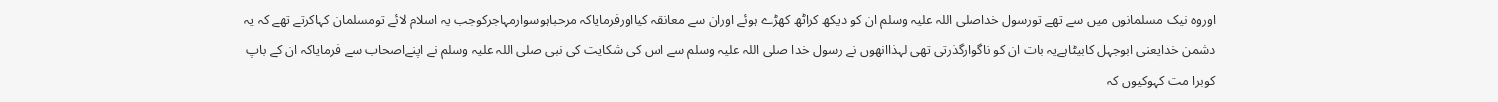اوروہ نیک مسلمانوں میں سے تھے تورسول خداصلی اللہ علیہ وسلم ان کو دیکھ کراٹھ کھڑے ہوئے اوران سے معانقہ کیااورفرمایاکہ مرحباہوسوارمہاجرکوجب یہ اسلام لائے تومسلمان کہاکرتے تھے کہ یہ دشمن خدایعنی ابوجہل کابیٹاہےیہ بات ان کو ناگوارگذرتی تھی لہذاانھوں نے رسول خدا صلی اللہ علیہ وسلم سے اس کی شکایت کی نبی صلی اللہ علیہ وسلم نے اپنےاصحاب سے فرمایاکہ ان کے باپ کوبرا مت کہوکیوں کہ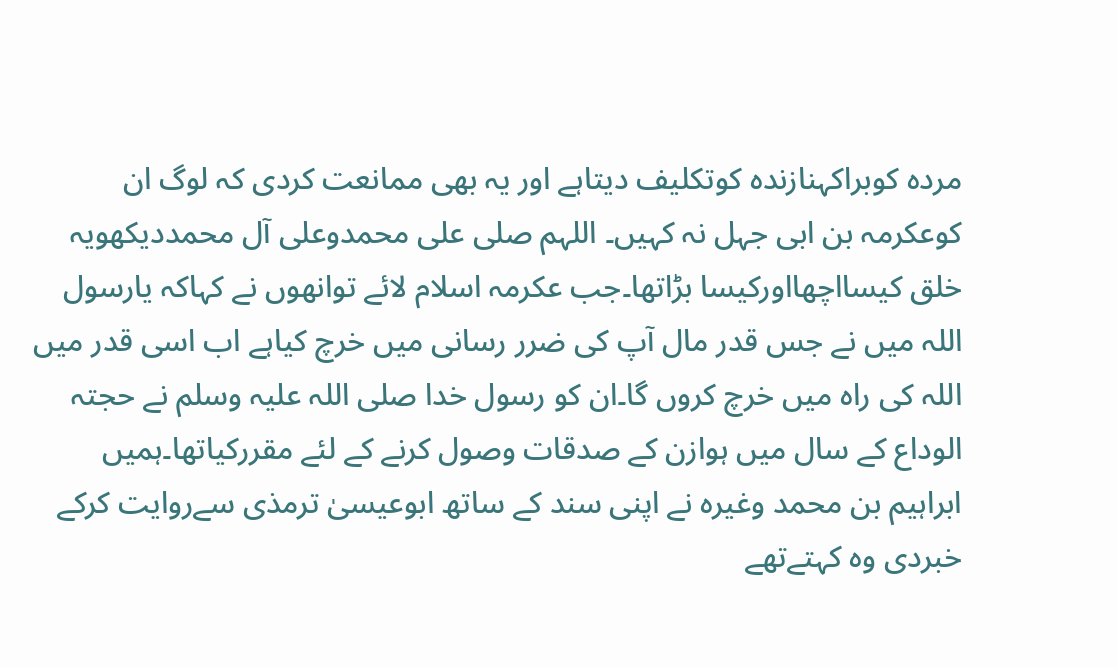مردہ کوبراکہنازندہ کوتکلیف دیتاہے اور یہ بھی ممانعت کردی کہ لوگ ان کوعکرمہ بن ابی جہل نہ کہیں۔ اللہم صلی علی محمدوعلی آل محمددیکھویہ خلق کیسااچھااورکیسا بڑاتھا۔جب عکرمہ اسلام لائے توانھوں نے کہاکہ یارسول اللہ میں نے جس قدر مال آپ کی ضرر رسانی میں خرچ کیاہے اب اسی قدر میں اللہ کی راہ میں خرچ کروں گا۔ان کو رسول خدا صلی اللہ علیہ وسلم نے حجتہ الوداع کے سال میں ہوازن کے صدقات وصول کرنے کے لئے مقررکیاتھا۔ہمیں ابراہیم بن محمد وغیرہ نے اپنی سند کے ساتھ ابوعیسیٰ ترمذی سےروایت کرکے خبردی وہ کہتےتھے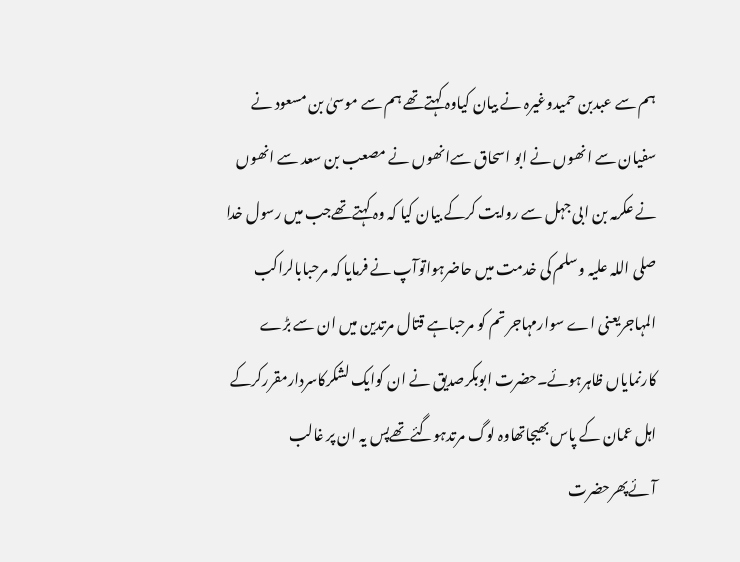ہم سے عبدبن حمیدوغیرہ نے بیان کیاوہ کہتےتھے ہم سے موسیٰ بن مسعود نے سفیان سے انھوں نے ابو اسحاق سےانھوں نے مصعب بن سعد سے انھوں نے عکرمہ بن ابی جہل سے روایت کرکے بیان کیا کہ وہ کہتےتھےجب میں رسول خدا صلی اللہ علیہ وسلم کی خدمت میں حاضرہواتوآپ نے فرمایا کہ مرحبابالراکب المہاجریعنی اے سوارمہاجر تم کو مرحباہے قتال مرتدین میں ان سے بڑے کارنمایاں ظاہرہوئے۔حضرت ابوبکرصدیق نے ان کوایک لشکرکاسردارمقررکرکے اہل عمان کے پاس بھیجاتھاوہ لوگ مرتدہوگئےتھےپس یہ ان پر غالب آئےپھرحضرت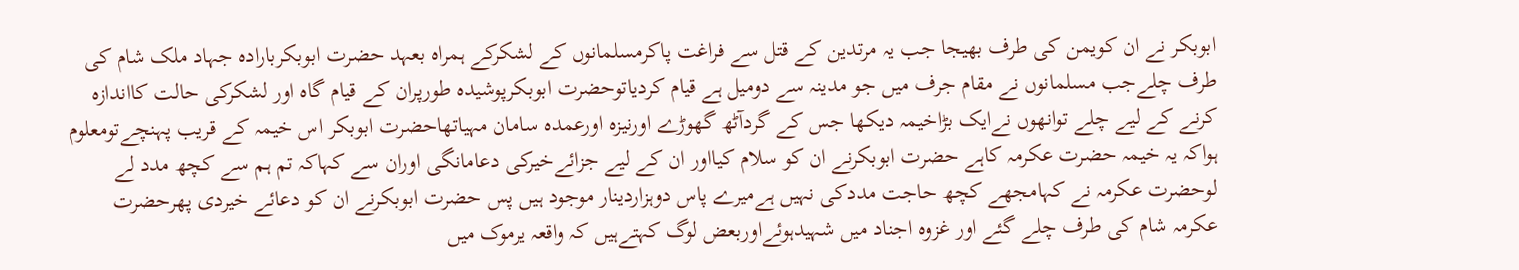ابوبکر نے ان کویمن کی طرف بھیجا جب یہ مرتدین کے قتل سے فراغت پاکرمسلمانوں کے لشکرکے ہمراہ بعہد حضرت ابوبکربارادہ جہاد ملک شام کی طرف چلےجب مسلمانوں نے مقام جرف میں جو مدینہ سے دومیل ہے قیام کردیاتوحضرت ابوبکرپوشیدہ طورپران کے قیام گاہ اور لشکرکی حالت کااندازہ کرنے کے لیے چلے توانھوں نےایک بڑاخیمہ دیکھا جس کے گردآٹھ گھوڑے اورنیزہ اورعمدہ سامان مہیاتھاحضرت ابوبکر اس خیمہ کے قریب پہنچےتومعلوم ہواکہ یہ خیمہ حضرت عکرمہ کاہے حضرت ابوبکرنے ان کو سلام کیااور ان کے لیے جزائےخیرکی دعامانگی اوران سے کہاکہ تم ہم سے کچھ مدد لے لوحضرت عکرمہ نے کہامجھے کچھ حاجت مددکی نہیں ہےمیرے پاس دوہزاردینار موجود ہیں پس حضرت ابوبکرنے ان کو دعائے خیردی پھرحضرت عکرمہ شام کی طرف چلے گئے اور غزوہ اجناد میں شہیدہوئےاوربعض لوگ کہتےہیں کہ واقعہ یرموک میں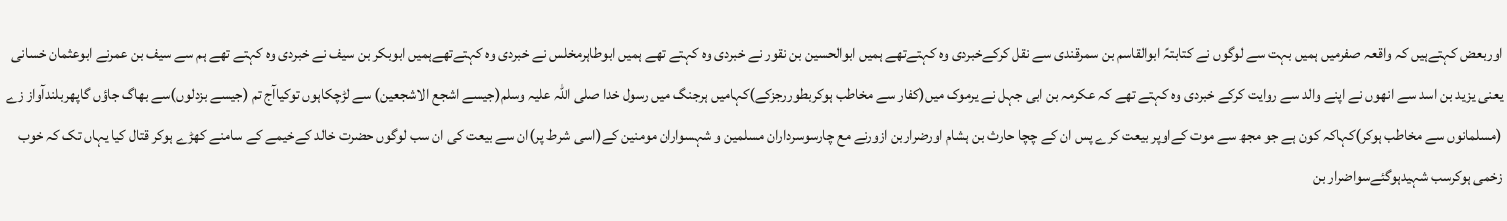اوربعض کہتےہیں کہ واقعہ صفرمیں ہمیں بہت سے لوگوں نے کتابتہً ابوالقاسم بن سمرقندی سے نقل کرکےخبردی وہ کہتےتھے ہمیں ابوالحسین بن نقور نے خبردی وہ کہتے تھے ہمیں ابوطاہرمخلس نے خبردی وہ کہتےتھےہمیں ابوبکر بن سیف نے خبردی وہ کہتے تھے ہم سے سیف بن عمرنے ابوعثمان خسانی یعنی یزید بن اسد سے انھوں نے اپنے والد سے روایت کرکے خبردی وہ کہتے تھے کہ عکرمہ بن ابی جہل نے یرموک میں(کفار سے مخاطب ہوکربطوررجزکے)کہامیں ہرجنگ میں رسول خدا صلی اللہ علیہ وسلم(جیسے اشجع الاشجعین) سے لڑچکاہوں توکیاآج تم (جیسے بزدلوں)سے بھاگ جاؤں گاپھربلندآواز زے (مسلمانوں سے مخاطب ہوکر)کہاکہ کون ہے جو مجھ سے موت کےاوپر بیعت کرے پس ان کے چچا حارث بن ہشام اورضراربن ازورنے مع چارسوسرداران مسلمین و شہسواران مومنین کے(اسی شرط پر)ان سے بیعت کی ان سب لوگوں حضرت خالد کےخیمے کے سامنے کھڑے ہوکر قتال کیا یہاں تک کہ خوب زخمی ہوکرسب شہیدہوگئےسواضرار بن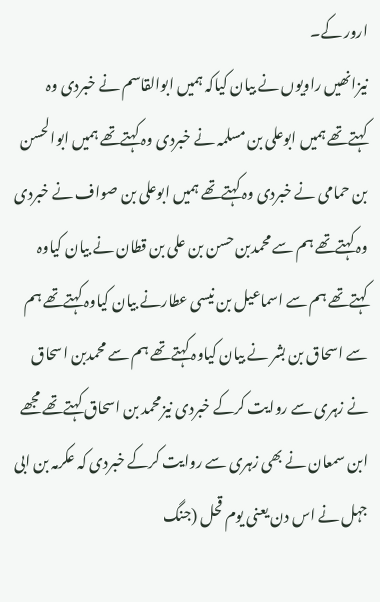ارور کے۔
نیزانھیں راویوں نے بیان کیاکہ ہمیں ابوالقاسم نے خبردی وہ کہتےتھے ہمیں ابوعلی بن مسلمہ نے خبردی وہ کہتےتھے ہمیں ابوالحسن بن حمامی نے خبردی وہ کہتےتھے ہمیں ابوعلی بن صواف نے خبردی وہ کہتےتھے ہم سے محمدبن حسن بن علی بن قطان نے بیان کیاوہ کہتےتھے ہم سے اسماعیل بن نیسی عطارنے بیان کیاوہ کہتےتھے ہم سے اسحاق بن بشر نے بیان کیاوہ کہتےتھے ہم سے محمدبن اسحاق نے زہری سے روایت کرکے خبردی نیزمحمد بن اسحاق کہتےتھے مجھے ابن سمعان نے بھی زہری سے روایت کرکے خبردی کہ عکرمہ بن ابی جہل نے اس دن یعنی یوم قحل (جنگ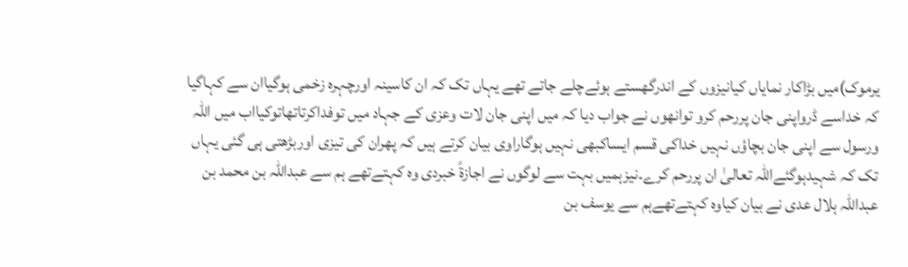یرموک)میں بڑاکار نمایاں کیانیزوں کے اندرگھستے ہوئےچلے جاتے تھے یہاں تک کہ ان کاسینہ اورچہرہ زخمی ہوگیاان سے کہاگیا کہ خداسے ڈرواپنی جان پررحم کرو توانھوں نے جواب دیا کہ میں اپنی جان لات وعزی کے جہاد میں توفداکرتاتھاتوکیااب میں اللہ ورسول سے اپنی جان بچاؤں نہیں خداکی قسم ایساکبھی نہیں ہوگاراوی بیان کرتے ہیں کہ پھران کی تیزی اوربڑھتی ہی گئی یہاں تک کہ شہیدہوگئےاللہ تعالیٰ ان پررحم کرے۔نیزہمیں بہت سے لوگوں نے اجازۃً خبردی وہ کہتےتھے ہم سے عبداللہ بن محمد بن عبداللہ ہلال عدی نے بیان کیاوہ کہتےتھےہم سے یوسف بن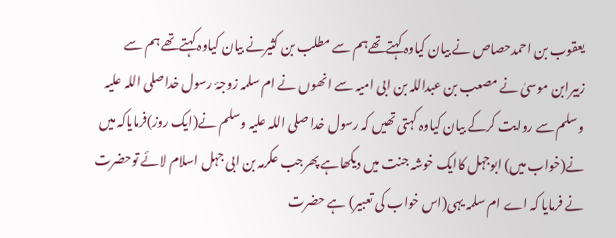یعقوب بن احمدحصاص نے بیان کیاوہ کہتےتھےہم سے مطلب بن کثیرنے بیان کیاوہ کہتےتھے ہم سے زبیرابن موسیٰ نے مصعب بن عبداللہ بن ابی امیہ سے انھوں نے ام سلمہ زوجۂ رسول خداصلی اللہ علیہ وسلم سے روایت کرکے بیان کیاوہ کہتی تھیں کہ رسول خدا صلی اللہ علیہ وسلم نے(ایک روز)فرمایاکہ میں نے(خواب میں) ابوجہل کاایک خوشہ جنت میں دیکھاہے پھرجب عکرمہ بن ابی جہل اسلام لائے توحضرت نے فرمایا کہ اے ام سلمہ یہی(اس خواب کی تعبیر) ہے حضرت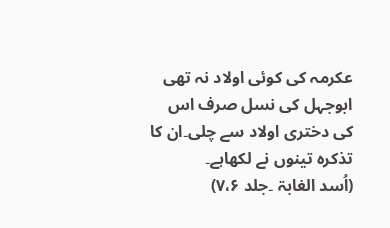عکرمہ کی کوئی اولاد نہ تھی ابوجہل کی نسل صرف اس کی دختری اولاد سے چلی۔ان کا تذکرہ تینوں نے لکھاہے۔
(اُسد الغابۃ ۔جلد ۷،۶)